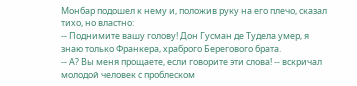Монбар подошел к нему и, положив руку на его плечо, сказал тихо, но властно:
-- Поднимите вашу голову! Дон Гусман де Тудела умер, я знаю только Франкера, храброго Берегового брата.
-- А? Вы меня прощаете, если говорите эти слова! -- вскричал молодой человек с проблеском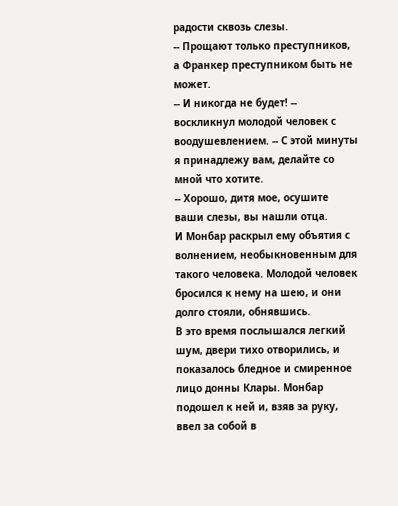радости сквозь слезы.
-- Прощают только преступников, а Франкер преступником быть не может.
-- И никогда не будет! -- воскликнул молодой человек с воодушевлением. -- С этой минуты я принадлежу вам, делайте со мной что хотите.
-- Хорошо, дитя мое, осушите ваши слезы, вы нашли отца.
И Монбар раскрыл ему объятия с волнением, необыкновенным для такого человека. Молодой человек бросился к нему на шею, и они долго стояли, обнявшись.
В это время послышался легкий шум, двери тихо отворились, и показалось бледное и смиренное лицо донны Клары. Монбар подошел к ней и, взяв за руку, ввел за собой в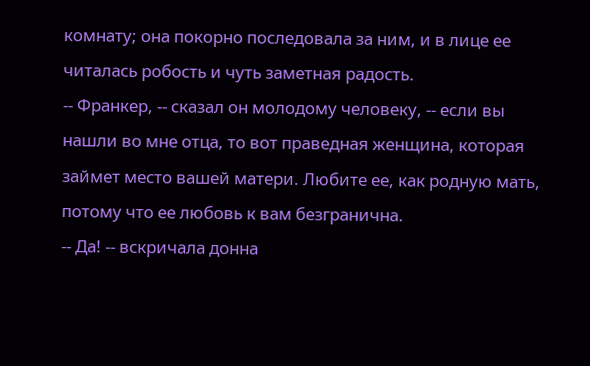комнату; она покорно последовала за ним, и в лице ее читалась робость и чуть заметная радость.
-- Франкер, -- сказал он молодому человеку, -- если вы нашли во мне отца, то вот праведная женщина, которая займет место вашей матери. Любите ее, как родную мать, потому что ее любовь к вам безгранична.
-- Да! -- вскричала донна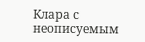Клара с неописуемым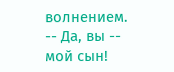волнением. -- Да, вы -- мой сын!